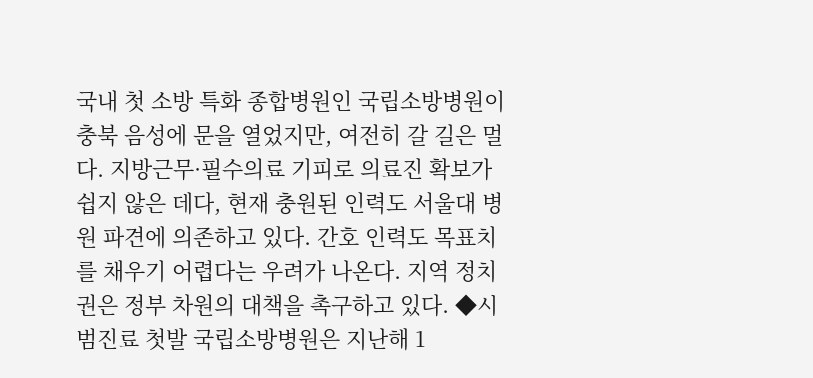국내 첫 소방 특화 종합병원인 국립소방병원이 충북 음성에 문을 열었지만, 여전히 갈 길은 멀다. 지방근무·필수의료 기피로 의료진 확보가 쉽지 않은 데다, 현재 충원된 인력도 서울대 병원 파견에 의존하고 있다. 간호 인력도 목표치를 채우기 어렵다는 우려가 나온다. 지역 정치권은 정부 차원의 대책을 촉구하고 있다. ◆시범진료 첫발 국립소방병원은 지난해 1